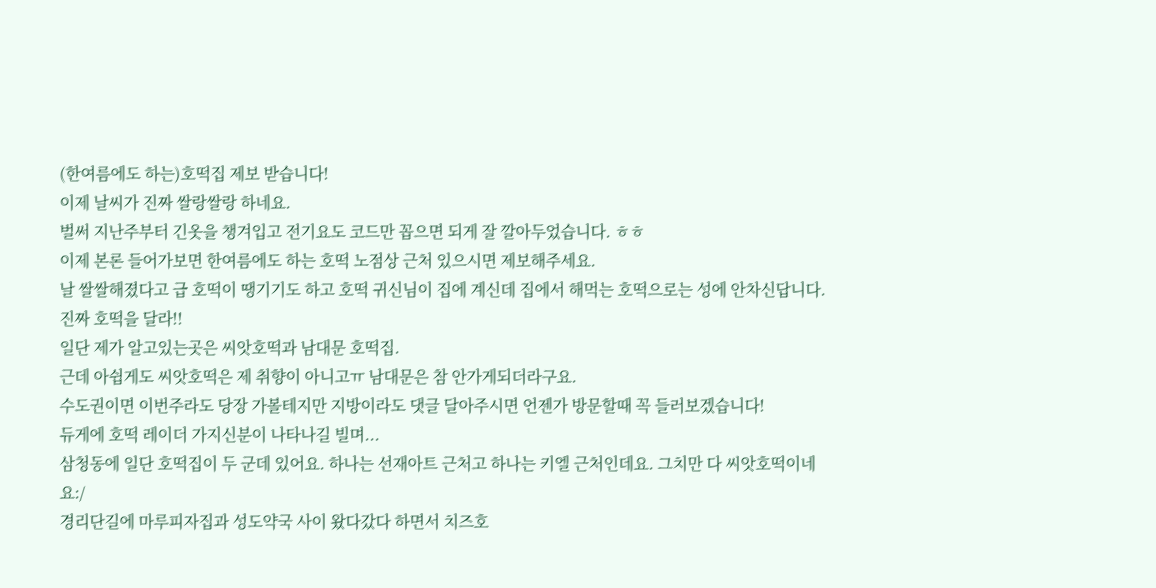(한여름에도 하는)호떡집 제보 받습니다!
이제 날씨가 진짜 쌀랑쌀랑 하네요.
벌써 지난주부터 긴옷을 챙겨입고 전기요도 코드만 꼽으면 되게 잘 깔아두었습니다. ㅎㅎ
이제 본론 들어가보면 한여름에도 하는 호떡 노점상 근처 있으시면 제보해주세요.
날 쌀쌀해졌다고 급 호떡이 땡기기도 하고 호떡 귀신님이 집에 계신데 집에서 해먹는 호떡으로는 성에 안차신답니다. 진짜 호떡을 달라!!
일단 제가 알고있는곳은 씨앗호떡과 남대문 호떡집.
근데 아쉽게도 씨앗호떡은 제 취향이 아니고ㅠ 남대문은 참 안가게되더라구요.
수도권이면 이번주라도 당장 가볼테지만 지방이라도 댓글 달아주시면 언젠가 방문할때 꼭 들러보겠습니다!
듀게에 호떡 레이더 가지신분이 나타나길 빌며...
삼청동에 일단 호떡집이 두 군데 있어요. 하나는 선재아트 근처고 하나는 키엘 근처인데요. 그치만 다 씨앗호떡이네요:/
경리단길에 마루피자집과 성도약국 사이 왔다갔다 하면서 치즈호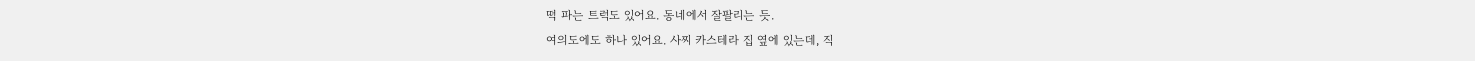떡 파는 트럭도 있어요. 동네에서 잘팔리는 듯.
여의도에도 하나 있어요. 사찌 카스테라 집 옆에 있는데, 직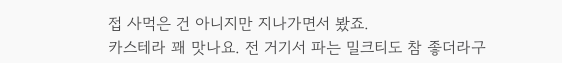접 사먹은 건 아니지만 지나가면서 봤죠.
카스테라 꽤 맛나요. 전 거기서 파는 밀크티도 참 좋더라구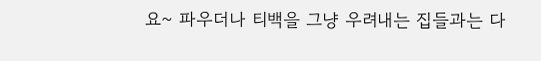요~ 파우더나 티백을 그냥 우려내는 집들과는 다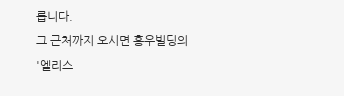릅니다.
그 근처까지 오시면 홍우빌딩의 '엘리스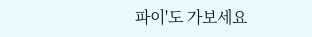파이'도 가보세요